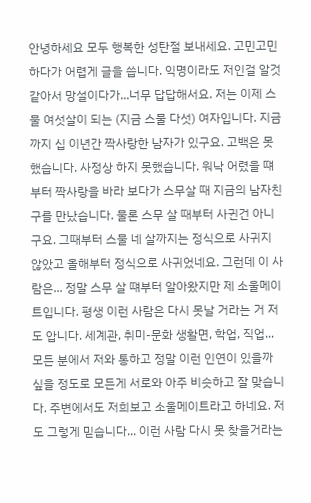안녕하세요 모두 행복한 성탄절 보내세요. 고민고민 하다가 어렵게 글을 씁니다. 익명이라도 저인걸 알것 같아서 망설이다가...너무 답답해서요. 저는 이제 스물 여섯살이 되는 (지금 스물 다섯) 여자입니다. 지금까지 십 이년간 짝사랑한 남자가 있구요. 고백은 못했습니다. 사정상 하지 못했습니다. 워낙 어렸을 떄부터 짝사랑을 바라 보다가 스무살 때 지금의 남자친구를 만났습니다. 물론 스무 살 때부터 사귄건 아니구요. 그때부터 스물 네 살까지는 정식으로 사귀지 않았고 올해부터 정식으로 사귀었네요. 그런데 이 사람은... 정말 스무 살 떄부터 알아왔지만 제 소울메이트입니다. 평생 이런 사람은 다시 못날 거라는 거 저도 압니다. 세계관, 취미-문화 생활면, 학업, 직업... 모든 분에서 저와 통하고 정말 이런 인연이 있을까 싶을 정도로 모든게 서로와 아주 비슷하고 잘 맞습니다. 주변에서도 저희보고 소울메이트라고 하네요. 저도 그렇게 믿습니다... 이런 사람 다시 못 찾을거라는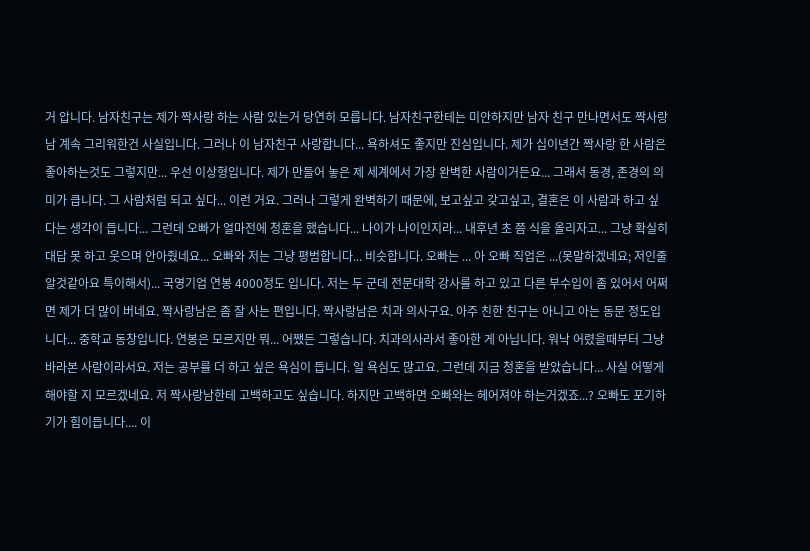거 압니다. 남자친구는 제가 짝사랑 하는 사람 있는거 당연히 모릅니다. 남자친구한테는 미안하지만 남자 친구 만나면서도 짝사랑남 계속 그리워한건 사실입니다. 그러나 이 남자친구 사랑합니다... 욕하셔도 좋지만 진심입니다. 제가 십이년간 짝사랑 한 사람은 좋아하는것도 그렇지만... 우선 이상형입니다. 제가 만들어 놓은 제 세계에서 가장 완벽한 사람이거든요... 그래서 동경, 존경의 의미가 큽니다. 그 사람처럼 되고 싶다... 이런 거요. 그러나 그렇게 완벽하기 때문에, 보고싶고 갖고싶고, 결혼은 이 사람과 하고 싶다는 생각이 듭니다... 그런데 오빠가 얼마전에 청혼을 했습니다... 나이가 나이인지라... 내후년 초 쯤 식을 올리자고... 그냥 확실히 대답 못 하고 웃으며 안아줬네요... 오빠와 저는 그냥 평범합니다... 비슷합니다. 오빠는 ... 아 오빠 직업은 ...(못말하겠네요; 저인줄 알것같아요 특이해서)... 국영기업 연봉 4000정도 입니다. 저는 두 군데 전문대학 강사를 하고 있고 다른 부수입이 좀 있어서 어쩌면 제가 더 많이 버네요. 짝사랑남은 좀 잘 사는 편입니다. 짝사랑남은 치과 의사구요. 아주 친한 친구는 아니고 아는 동문 정도입니다... 중학교 동창입니다. 연봉은 모르지만 뭐... 어쨌든 그렇습니다. 치과의사라서 좋아한 게 아닙니다. 워낙 어렸을때부터 그냥 바라본 사람이라서요. 저는 공부를 더 하고 싶은 욕심이 듭니다. 일 욕심도 많고요. 그런데 지금 청혼을 받았습니다... 사실 어떻게 해야할 지 모르겠네요. 저 짝사랑남한테 고백하고도 싶습니다. 하지만 고백하면 오빠와는 헤어져야 하는거겠죠...? 오빠도 포기하기가 힘이듭니다.... 이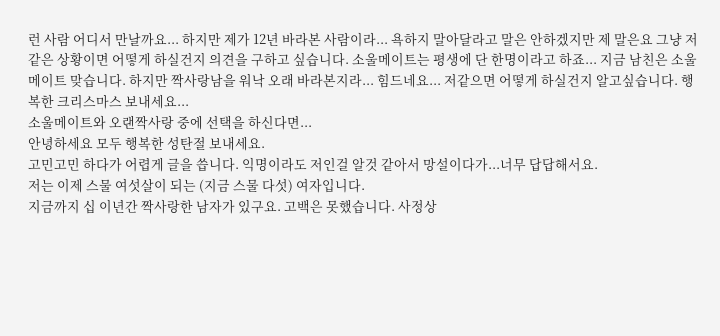런 사람 어디서 만날까요... 하지만 제가 12년 바라본 사람이라... 욕하지 말아달라고 말은 안하겠지만 제 말은요 그냥 저같은 상황이면 어떻게 하실건지 의견을 구하고 싶습니다. 소울메이트는 평생에 단 한명이라고 하죠... 지금 남친은 소울 메이트 맞습니다. 하지만 짝사랑남을 워낙 오래 바라본지라... 힘드네요... 저같으면 어떻게 하실건지 알고싶습니다. 행복한 크리스마스 보내세요...
소울메이트와 오랜짝사랑 중에 선택을 하신다면...
안녕하세요 모두 행복한 성탄절 보내세요.
고민고민 하다가 어렵게 글을 씁니다. 익명이라도 저인걸 알것 같아서 망설이다가...너무 답답해서요.
저는 이제 스물 여섯살이 되는 (지금 스물 다섯) 여자입니다.
지금까지 십 이년간 짝사랑한 남자가 있구요. 고백은 못했습니다. 사정상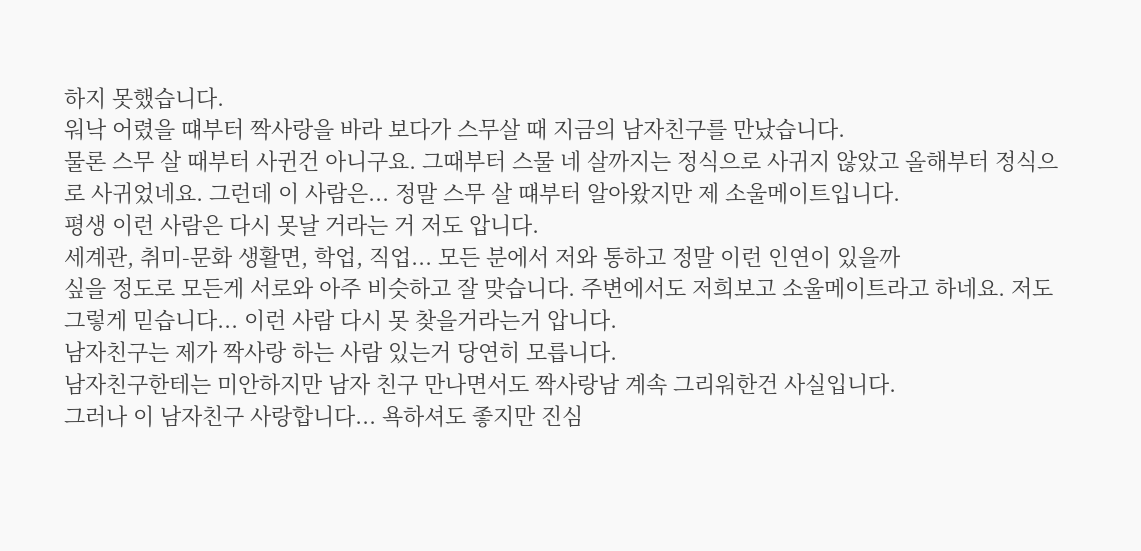하지 못했습니다.
워낙 어렸을 떄부터 짝사랑을 바라 보다가 스무살 때 지금의 남자친구를 만났습니다.
물론 스무 살 때부터 사귄건 아니구요. 그때부터 스물 네 살까지는 정식으로 사귀지 않았고 올해부터 정식으로 사귀었네요. 그런데 이 사람은... 정말 스무 살 떄부터 알아왔지만 제 소울메이트입니다.
평생 이런 사람은 다시 못날 거라는 거 저도 압니다.
세계관, 취미-문화 생활면, 학업, 직업... 모든 분에서 저와 통하고 정말 이런 인연이 있을까
싶을 정도로 모든게 서로와 아주 비슷하고 잘 맞습니다. 주변에서도 저희보고 소울메이트라고 하네요. 저도 그렇게 믿습니다... 이런 사람 다시 못 찾을거라는거 압니다.
남자친구는 제가 짝사랑 하는 사람 있는거 당연히 모릅니다.
남자친구한테는 미안하지만 남자 친구 만나면서도 짝사랑남 계속 그리워한건 사실입니다.
그러나 이 남자친구 사랑합니다... 욕하셔도 좋지만 진심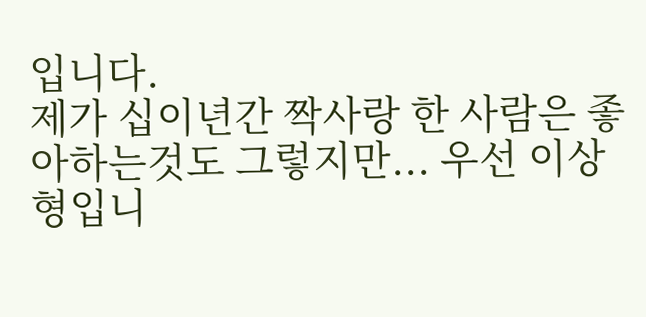입니다.
제가 십이년간 짝사랑 한 사람은 좋아하는것도 그렇지만... 우선 이상형입니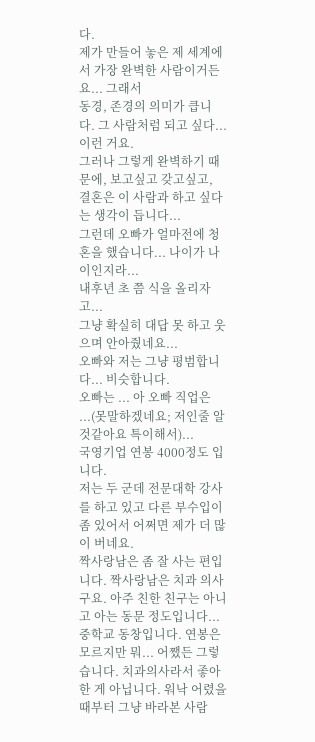다.
제가 만들어 놓은 제 세계에서 가장 완벽한 사람이거든요... 그래서
동경, 존경의 의미가 큽니다. 그 사람처럼 되고 싶다... 이런 거요.
그러나 그렇게 완벽하기 때문에, 보고싶고 갖고싶고, 결혼은 이 사람과 하고 싶다는 생각이 듭니다...
그런데 오빠가 얼마전에 청혼을 했습니다... 나이가 나이인지라...
내후년 초 쯤 식을 올리자고...
그냥 확실히 대답 못 하고 웃으며 안아줬네요...
오빠와 저는 그냥 평범합니다... 비슷합니다.
오빠는 ... 아 오빠 직업은 ...(못말하겠네요; 저인줄 알것같아요 특이해서)...
국영기업 연봉 4000정도 입니다.
저는 두 군데 전문대학 강사를 하고 있고 다른 부수입이 좀 있어서 어쩌면 제가 더 많이 버네요.
짝사랑남은 좀 잘 사는 편입니다. 짝사랑남은 치과 의사구요. 아주 친한 친구는 아니고 아는 동문 정도입니다... 중학교 동창입니다. 연봉은 모르지만 뭐... 어쨌든 그렇습니다. 치과의사라서 좋아한 게 아닙니다. 워낙 어렸을때부터 그냥 바라본 사람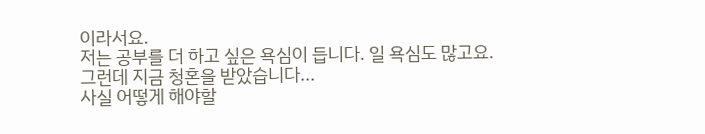이라서요.
저는 공부를 더 하고 싶은 욕심이 듭니다. 일 욕심도 많고요.
그런데 지금 청혼을 받았습니다...
사실 어떻게 해야할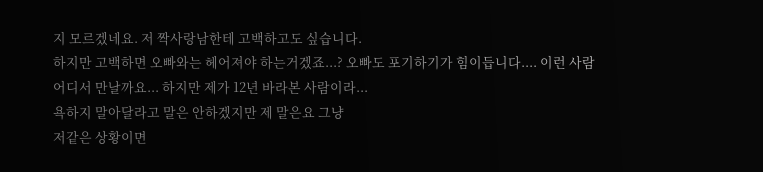지 모르겠네요. 저 짝사랑남한테 고백하고도 싶습니다.
하지만 고백하면 오빠와는 헤어져야 하는거겠죠...? 오빠도 포기하기가 힘이듭니다.... 이런 사람 어디서 만날까요... 하지만 제가 12년 바라본 사람이라...
욕하지 말아달라고 말은 안하겠지만 제 말은요 그냥
저같은 상황이면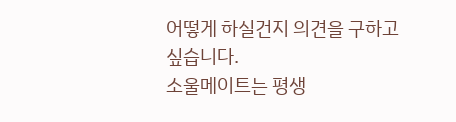어떻게 하실건지 의견을 구하고 싶습니다.
소울메이트는 평생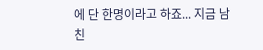에 단 한명이라고 하죠... 지금 남친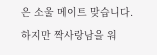은 소울 메이트 맞습니다.
하지만 짝사랑남을 워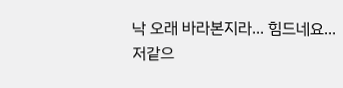낙 오래 바라본지라... 힘드네요...
저같으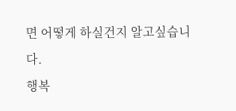면 어떻게 하실건지 알고싶습니다.
행복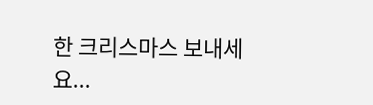한 크리스마스 보내세요...